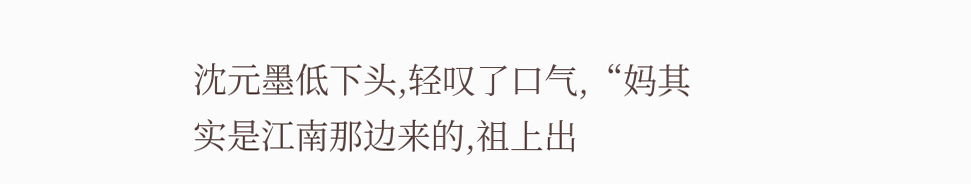沈元墨低下头,轻叹了口气,“妈其实是江南那边来的,祖上出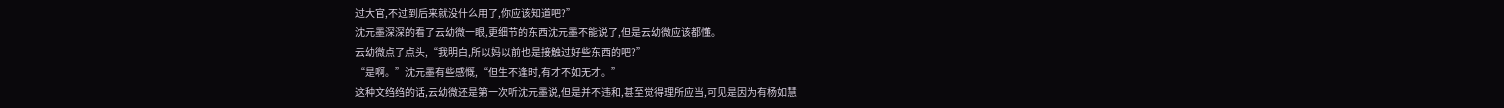过大官,不过到后来就没什么用了,你应该知道吧?”
沈元墨深深的看了云幼微一眼,更细节的东西沈元墨不能说了,但是云幼微应该都懂。
云幼微点了点头,“我明白,所以妈以前也是接触过好些东西的吧?”
“是啊。”沈元墨有些感慨,“但生不逢时,有才不如无才。”
这种文绉绉的话,云幼微还是第一次听沈元墨说,但是并不违和,甚至觉得理所应当,可见是因为有杨如慧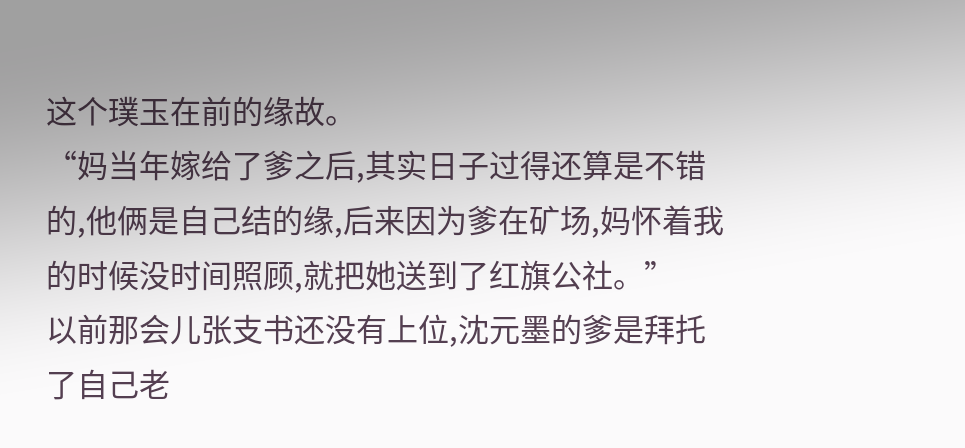这个璞玉在前的缘故。
“妈当年嫁给了爹之后,其实日子过得还算是不错的,他俩是自己结的缘,后来因为爹在矿场,妈怀着我的时候没时间照顾,就把她送到了红旗公社。”
以前那会儿张支书还没有上位,沈元墨的爹是拜托了自己老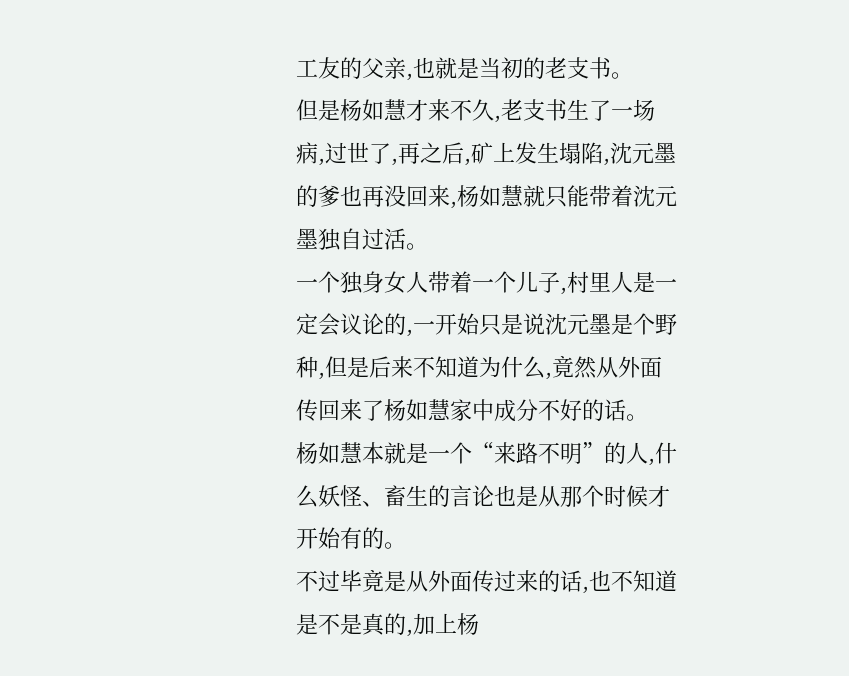工友的父亲,也就是当初的老支书。
但是杨如慧才来不久,老支书生了一场病,过世了,再之后,矿上发生塌陷,沈元墨的爹也再没回来,杨如慧就只能带着沈元墨独自过活。
一个独身女人带着一个儿子,村里人是一定会议论的,一开始只是说沈元墨是个野种,但是后来不知道为什么,竟然从外面传回来了杨如慧家中成分不好的话。
杨如慧本就是一个“来路不明”的人,什么妖怪、畜生的言论也是从那个时候才开始有的。
不过毕竟是从外面传过来的话,也不知道是不是真的,加上杨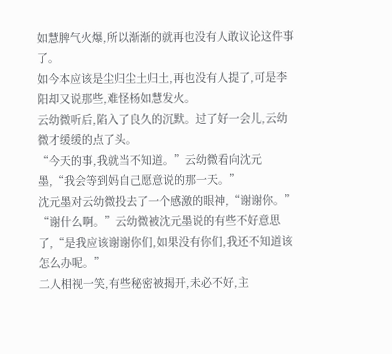如慧脾气火爆,所以渐渐的就再也没有人敢议论这件事了。
如今本应该是尘归尘土归土,再也没有人提了,可是李阳却又说那些,难怪杨如慧发火。
云幼微听后,陷入了良久的沉默。过了好一会儿,云幼微才缓缓的点了头。
“今天的事,我就当不知道。”云幼微看向沈元墨,“我会等到妈自己愿意说的那一天。”
沈元墨对云幼微投去了一个感激的眼神,“谢谢你。”
“谢什么啊。”云幼微被沈元墨说的有些不好意思了,“是我应该谢谢你们,如果没有你们,我还不知道该怎么办呢。”
二人相视一笑,有些秘密被揭开,未必不好,主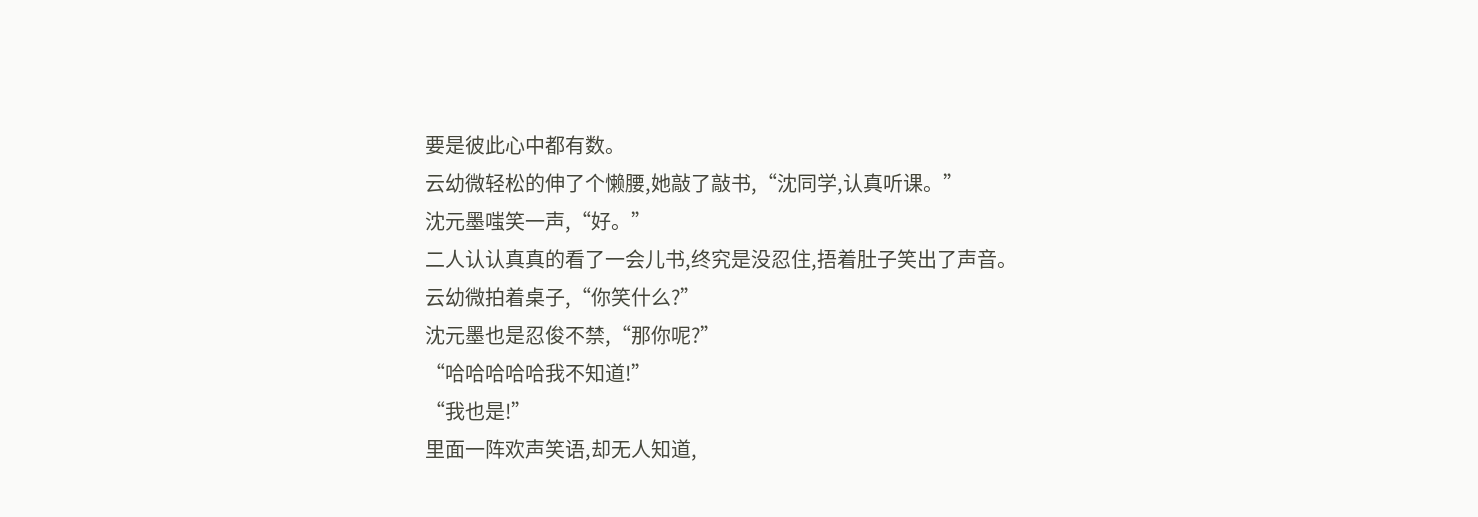要是彼此心中都有数。
云幼微轻松的伸了个懒腰,她敲了敲书,“沈同学,认真听课。”
沈元墨嗤笑一声,“好。”
二人认认真真的看了一会儿书,终究是没忍住,捂着肚子笑出了声音。
云幼微拍着桌子,“你笑什么?”
沈元墨也是忍俊不禁,“那你呢?”
“哈哈哈哈哈我不知道!”
“我也是!”
里面一阵欢声笑语,却无人知道,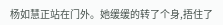杨如慧正站在门外。她缓缓的转了个身,捂住了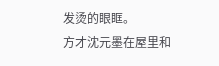发烫的眼眶。
方才沈元墨在屋里和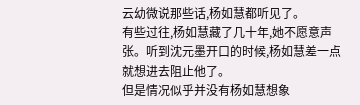云幼微说那些话,杨如慧都听见了。
有些过往,杨如慧藏了几十年,她不愿意声张。听到沈元墨开口的时候,杨如慧差一点就想进去阻止他了。
但是情况似乎并没有杨如慧想象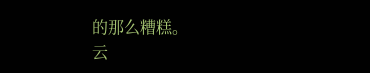的那么糟糕。
云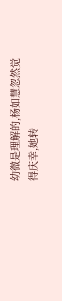幼微是理解的,杨如慧忽然觉得庆幸,她转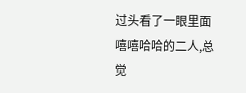过头看了一眼里面嘻嘻哈哈的二人,总觉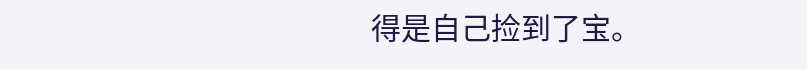得是自己捡到了宝。